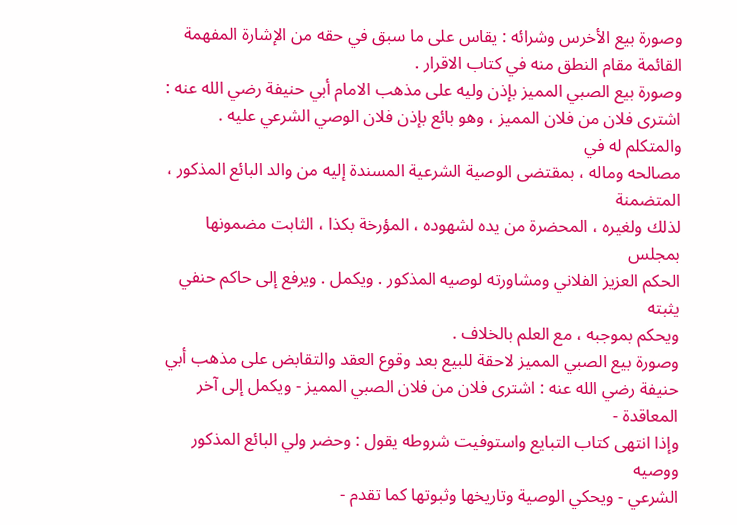وصورة بيع الأخرس وشرائه : يقاس على ما سبق في حقه من الإشارة المفهمة
القائمة مقام النطق منه في كتاب الاقرار .
وصورة بيع الصبي المميز بإذن وليه على مذهب الامام أبي حنيفة رضي الله عنه :
اشترى فلان من فلان المميز ، وهو بائع بإذن فلان الوصي الشرعي عليه . والمتكلم له في
مصالحه وماله ، بمقتضى الوصية الشرعية المسندة إليه من والد البائع المذكور ، المتضمنة
لذلك ولغيره ، المحضرة من يده لشهوده ، المؤرخة بكذا ، الثابت مضمونها بمجلس
الحكم العزيز الفلاني ومشاورته لوصيه المذكور . ويكمل . ويرفع إلى حاكم حنفي يثبته
ويحكم بموجبه ، مع العلم بالخلاف .
وصورة بيع الصبي المميز لاحقة للبيع بعد وقوع العقد والتقابض على مذهب أبي
حنيفة رضي الله عنه : اشترى فلان من فلان الصبي المميز - ويكمل إلى آخر المعاقدة -
وإذا انتهى كتاب التبايع واستوفيت شروطه يقول : وحضر ولي البائع المذكور ووصيه
الشرعي - ويحكي الوصية وتاريخها وثبوتها كما تقدم -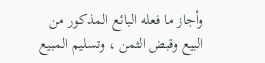وأجاز ما فعله البائع المذكور من
البيع وقبض الثمن ، وتسليم المبيع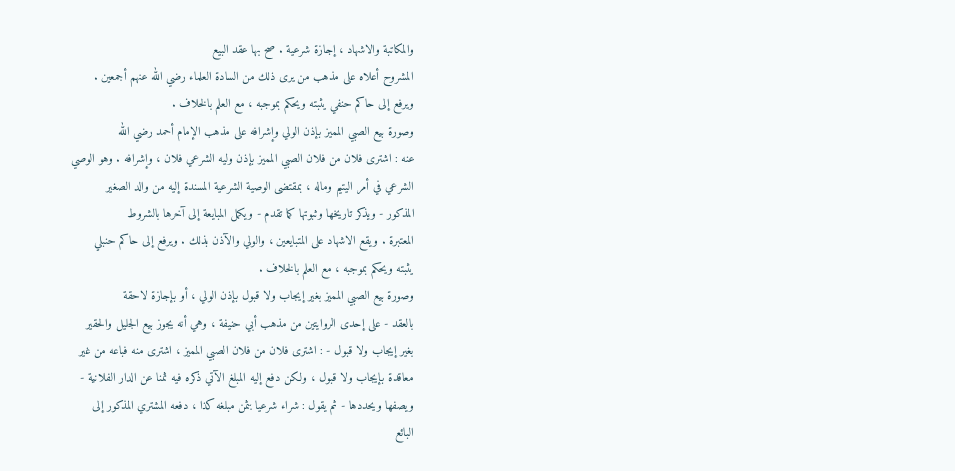والمكاتبة والاشهاد ، إجازة شرعية . صح بها عقد البيع
المشروح أعلاه على مذهب من يرى ذلك من السادة العلماء رضي الله عنهم أجمعين .
ويرفع إلى حاكم حنفي يثبته ويحكم بموجبه ، مع العلم بالخلاف .
وصورة بيع الصبي المميز بإذن الولي وإشرافه على مذهب الإمام أحمد رضي الله
عنه : اشترى فلان من فلان الصبي المميز بإذن وليه الشرعي فلان ، وإشرافه . وهو الوصي
الشرعي في أمر اليتيم وماله ، بمقتضى الوصية الشرعية المسندة إليه من والد الصغير
المذكور - ويذكر تاريخها وثبوتها كما تقدم - ويكمل المبايعة إلى آخرها بالشروط
المعتبرة . ويقع الاشهاد على المتبايعين ، والولي والآذن بذلك . ويرفع إلى حاكم حنبلي
يثبته ويحكم بموجبه ، مع العلم بالخلاف .
وصورة بيع الصبي المميز بغير إيجاب ولا قبول بإذن الولي ، أو بإجازة لاحقة
بالعقد - على إحدى الروايتين من مذهب أبي حنيفة ، وهي أنه يجوز بيع الجليل والحقير
بغير إيجاب ولا قبول - : اشترى فلان من فلان الصبي المميز ، اشترى منه فباعه من غير
معاقدة بإيجاب ولا قبول ، ولكن دفع إليه المبلغ الآتي ذكره فيه ثمنا عن الدار الفلانية -
ويصفها ويحددها - ثم يقول : شراء شرعيا بثمن مبلغه كذا ، دفعه المشتري المذكور إلى
البائع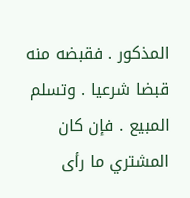المذكور . فقبضه منه قبضا شرعيا . وتسلم المبيع . فإن كان المشتري ما رأى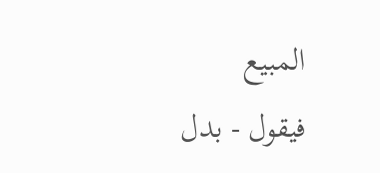المبيع
فيقول - بدل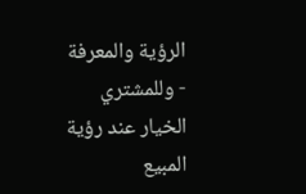الرؤية والمعرفة - وللمشتري الخيار عند رؤية المبيع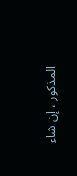المذكور ، إن شاء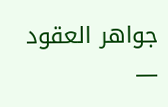جواهر العقود —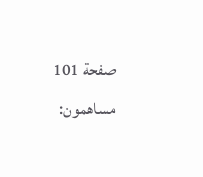صفحة 101
مساهمون: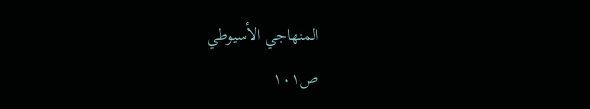المنهاجي الأسيوطي
ص١٠١